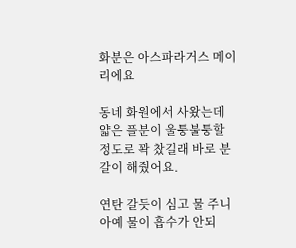화분은 아스파라거스 메이리에요

동네 화원에서 사왔는데 얇은 플분이 울퉁불퉁할 정도로 꽉 찼길래 바로 분갈이 해줬어요.

연탄 갈듯이 심고 물 주니 아예 물이 흡수가 안되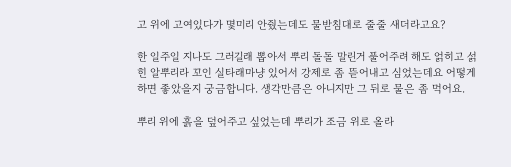고 위에 고여있다가 몇미리 안줬는데도 물받침대로 줄줄 새더라고요?

한 일주일 지나도 그러길래 뽑아서 뿌리 돌돌 말린거 풀어주려 해도 얽히고 섥힌 알뿌리라 꼬인 실타래마냥 있어서 강제로 좀 뜯어내고 심었는데요 어떻게 하면 좋았을지 궁금합니다. 생각만큼은 아니지만 그 뒤로 물은 좀 먹어요.

뿌리 위에 흙을 덮어주고 싶었는데 뿌리가 조금 위로 올라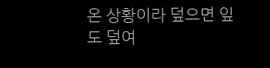온 상황이라 덮으면 잎도 덮여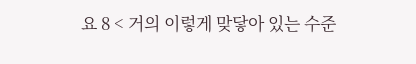요 8 < 거의 이렇게 맞닿아 있는 수준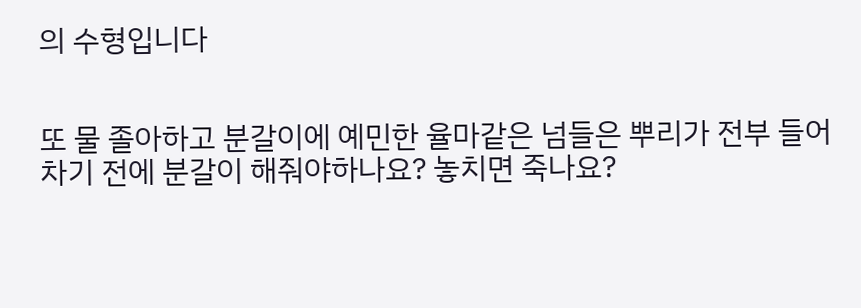의 수형입니다


또 물 졸아하고 분갈이에 예민한 율마같은 넘들은 뿌리가 전부 들어차기 전에 분갈이 해줘야하나요? 놓치면 죽나요?